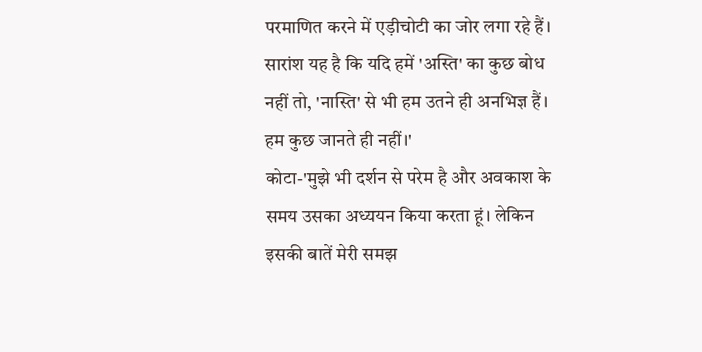परमाणित करने में एड़ीचोटी का जोर लगा रहे हैं। सारांश यह है कि यदि हमें 'अस्ति' का कुछ बोध नहीं तो, 'नास्ति' से भी हम उतने ही अनभिज्ञ हैं। हम कुछ जानते ही नहीं।'
कोटा-'मुझे भी दर्शन से परेम है और अवकाश के समय उसका अध्ययन किया करता हूं। लेकिन इसकी बातें मेरी समझ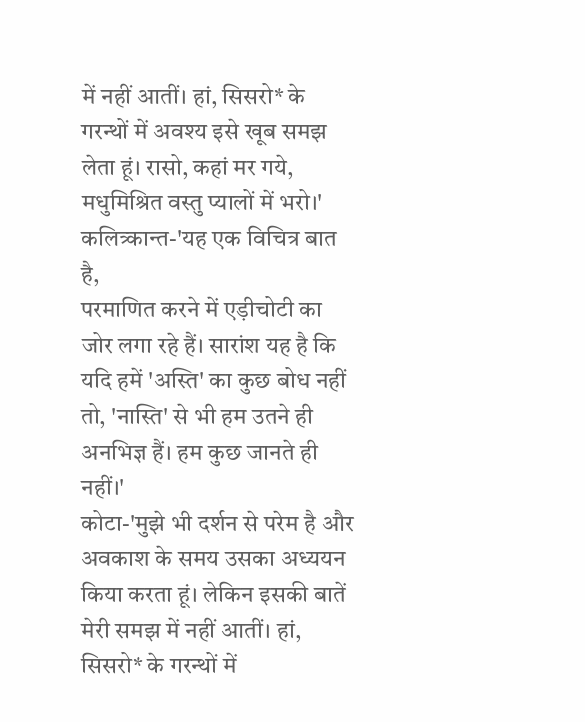में नहीं आतीं। हां, सिसरो* के गरन्थों में अवश्य इसे खूब समझ लेता हूं। रासो, कहां मर गये, मधुमिश्रित वस्तु प्यालों में भरो।'
कलित्र्कान्त-'यह एक विचित्र बात है,
परमाणित करने में एड़ीचोटी का जोर लगा रहे हैं। सारांश यह है कि यदि हमें 'अस्ति' का कुछ बोध नहीं तो, 'नास्ति' से भी हम उतने ही अनभिज्ञ हैं। हम कुछ जानते ही नहीं।'
कोटा-'मुझे भी दर्शन से परेम है और अवकाश के समय उसका अध्ययन किया करता हूं। लेकिन इसकी बातें मेरी समझ में नहीं आतीं। हां, सिसरो* के गरन्थों में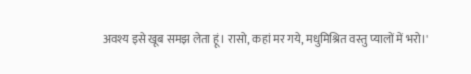अवश्य इसे खूब समझ लेता हूं। रासो, कहां मर गये, मधुमिश्रित वस्तु प्यालों में भरो।'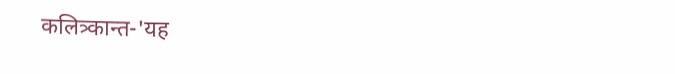कलित्र्कान्त-'यह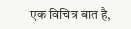एक विचित्र बात है,